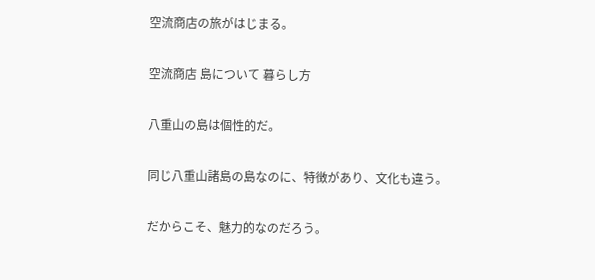空流商店の旅がはじまる。

空流商店 島について 暮らし方

八重山の島は個性的だ。

同じ八重山諸島の島なのに、特徴があり、文化も違う。

だからこそ、魅力的なのだろう。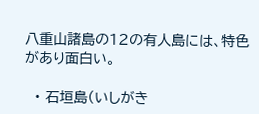八重山諸島の12の有人島には、特色があり面白い。

  • 石垣島(いしがき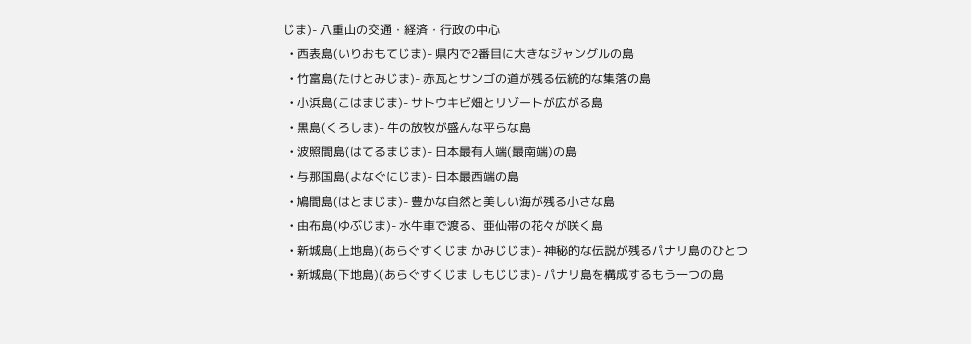じま)- 八重山の交通・経済・行政の中心
  • 西表島(いりおもてじま)- 県内で2番目に大きなジャングルの島
  • 竹富島(たけとみじま)- 赤瓦とサンゴの道が残る伝統的な集落の島
  • 小浜島(こはまじま)- サトウキビ畑とリゾートが広がる島
  • 黒島(くろしま)- 牛の放牧が盛んな平らな島
  • 波照間島(はてるまじま)- 日本最有人端(最南端)の島
  • 与那国島(よなぐにじま)- 日本最西端の島
  • 鳩間島(はとまじま)- 豊かな自然と美しい海が残る小さな島
  • 由布島(ゆぶじま)- 水牛車で渡る、亜仙帯の花々が咲く島
  • 新城島(上地島)(あらぐすくじま かみじじま)- 神秘的な伝説が残るパナリ島のひとつ
  • 新城島(下地島)(あらぐすくじま しもじじま)- パナリ島を構成するもう一つの島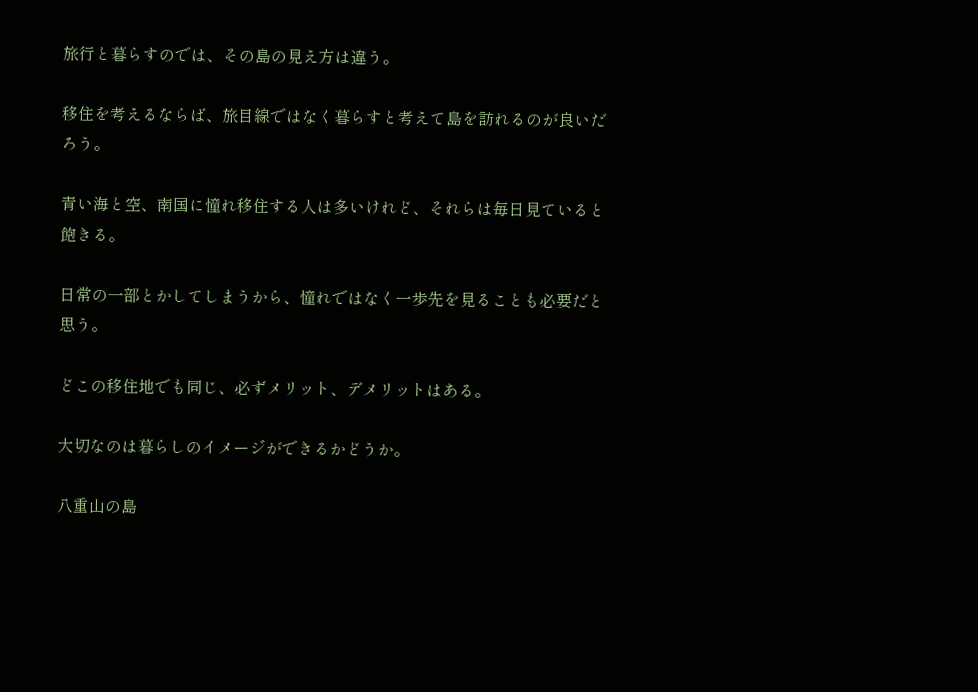旅行と暮らすのでは、その島の見え方は違う。

移住を考えるならば、旅目線ではなく暮らすと考えて島を訪れるのが良いだろう。

青い海と空、南国に憧れ移住する人は多いけれど、それらは毎日見ていると飽きる。

日常の一部とかしてしまうから、憧れではなく一歩先を見ることも必要だと思う。

どこの移住地でも同じ、必ずメリット、デメリットはある。

大切なのは暮らしのイメージができるかどうか。

八重山の島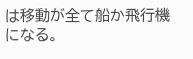は移動が全て船か飛行機になる。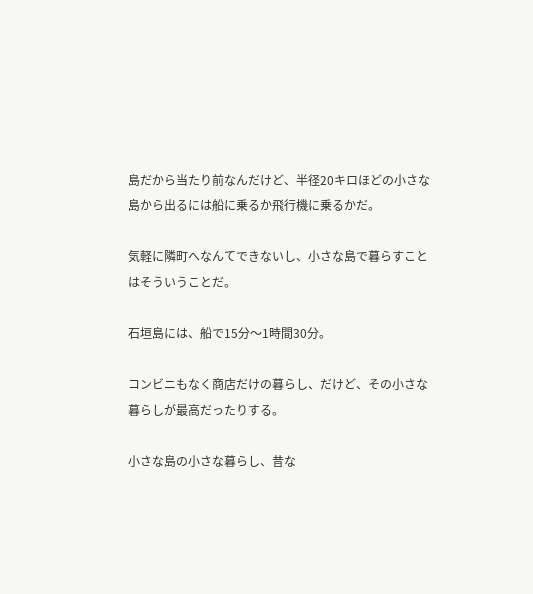島だから当たり前なんだけど、半径20キロほどの小さな島から出るには船に乗るか飛行機に乗るかだ。

気軽に隣町へなんてできないし、小さな島で暮らすことはそういうことだ。

石垣島には、船で15分〜1時間30分。

コンビニもなく商店だけの暮らし、だけど、その小さな暮らしが最高だったりする。

小さな島の小さな暮らし、昔な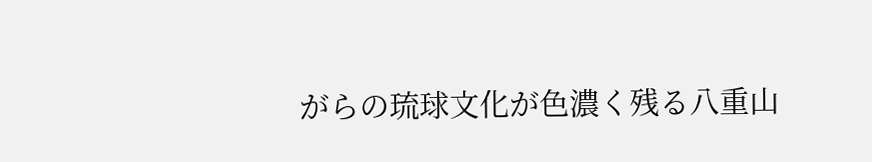がらの琉球文化が色濃く残る八重山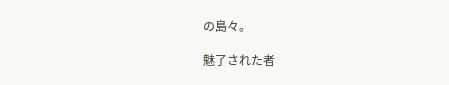の島々。

魅了された者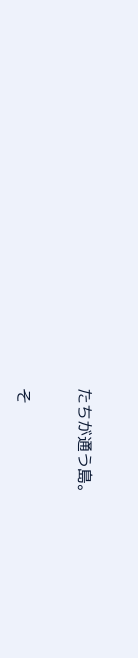たちが通う島。

そ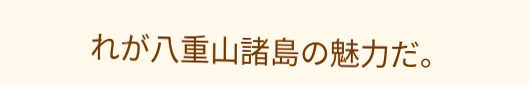れが八重山諸島の魅力だ。